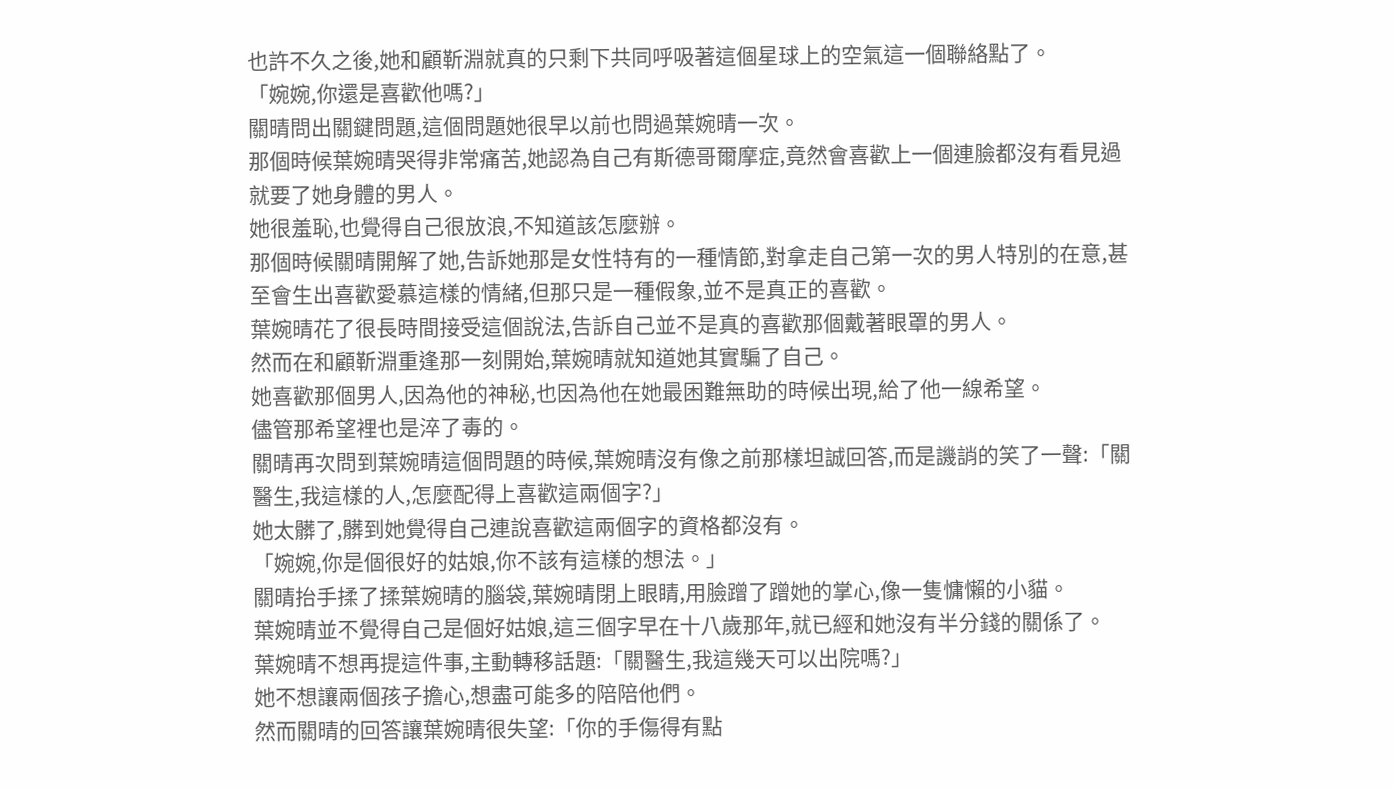也許不久之後,她和顧靳淵就真的只剩下共同呼吸著這個星球上的空氣這一個聯絡點了。
「婉婉,你還是喜歡他嗎?」
關晴問出關鍵問題,這個問題她很早以前也問過葉婉晴一次。
那個時候葉婉晴哭得非常痛苦,她認為自己有斯德哥爾摩症,竟然會喜歡上一個連臉都沒有看見過就要了她身體的男人。
她很羞恥,也覺得自己很放浪,不知道該怎麼辦。
那個時候關晴開解了她,告訴她那是女性特有的一種情節,對拿走自己第一次的男人特別的在意,甚至會生出喜歡愛慕這樣的情緒,但那只是一種假象,並不是真正的喜歡。
葉婉晴花了很長時間接受這個說法,告訴自己並不是真的喜歡那個戴著眼罩的男人。
然而在和顧靳淵重逢那一刻開始,葉婉晴就知道她其實騙了自己。
她喜歡那個男人,因為他的神秘,也因為他在她最困難無助的時候出現,給了他一線希望。
儘管那希望裡也是淬了毒的。
關晴再次問到葉婉晴這個問題的時候,葉婉晴沒有像之前那樣坦誠回答,而是譏誚的笑了一聲:「關醫生,我這樣的人,怎麼配得上喜歡這兩個字?」
她太髒了,髒到她覺得自己連說喜歡這兩個字的資格都沒有。
「婉婉,你是個很好的姑娘,你不該有這樣的想法。」
關晴抬手揉了揉葉婉晴的腦袋,葉婉晴閉上眼睛,用臉蹭了蹭她的掌心,像一隻慵懶的小貓。
葉婉晴並不覺得自己是個好姑娘,這三個字早在十八歲那年,就已經和她沒有半分錢的關係了。
葉婉晴不想再提這件事,主動轉移話題:「關醫生,我這幾天可以出院嗎?」
她不想讓兩個孩子擔心,想盡可能多的陪陪他們。
然而關晴的回答讓葉婉晴很失望:「你的手傷得有點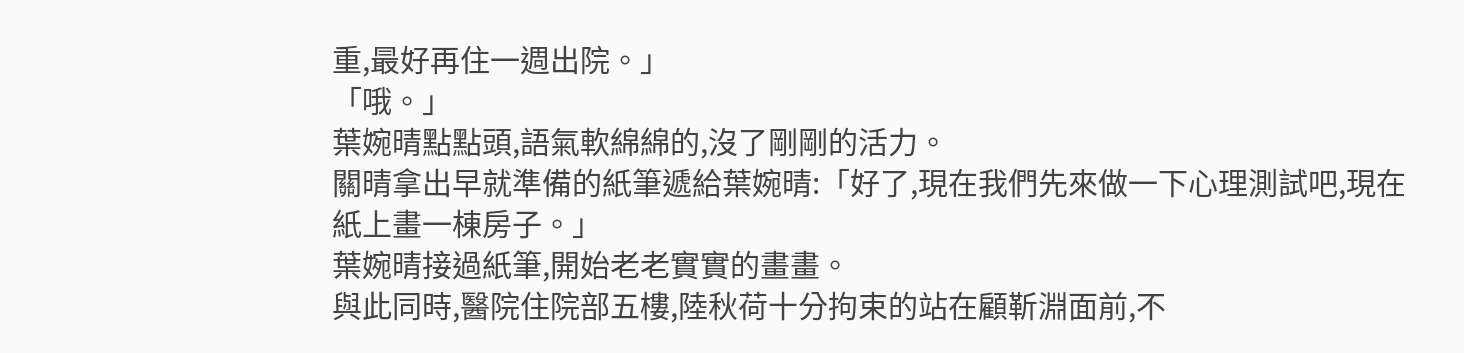重,最好再住一週出院。」
「哦。」
葉婉晴點點頭,語氣軟綿綿的,沒了剛剛的活力。
關晴拿出早就準備的紙筆遞給葉婉晴:「好了,現在我們先來做一下心理測試吧,現在紙上畫一棟房子。」
葉婉晴接過紙筆,開始老老實實的畫畫。
與此同時,醫院住院部五樓,陸秋荷十分拘束的站在顧靳淵面前,不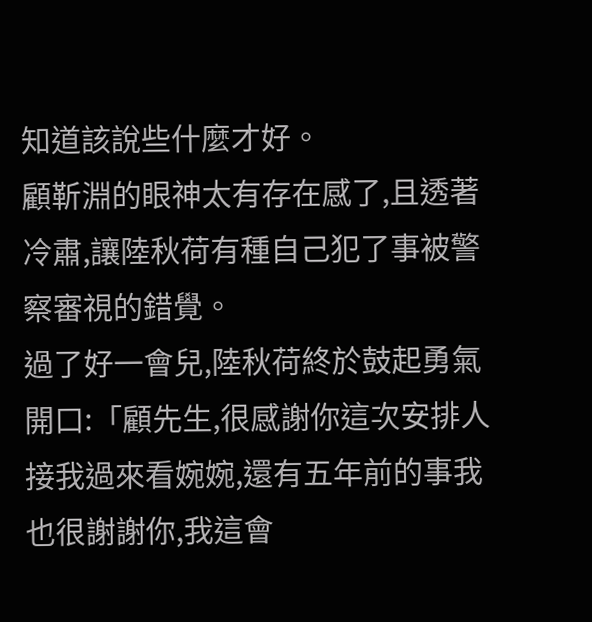知道該說些什麼才好。
顧靳淵的眼神太有存在感了,且透著冷肅,讓陸秋荷有種自己犯了事被警察審視的錯覺。
過了好一會兒,陸秋荷終於鼓起勇氣開口:「顧先生,很感謝你這次安排人接我過來看婉婉,還有五年前的事我也很謝謝你,我這會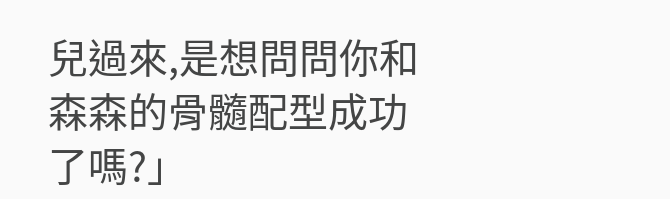兒過來,是想問問你和森森的骨髓配型成功了嗎?」